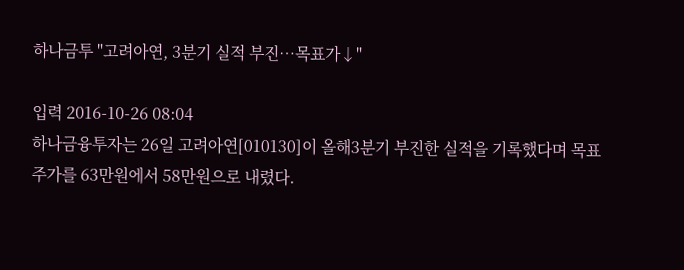하나금투 "고려아연, 3분기 실적 부진…목표가↓"

입력 2016-10-26 08:04
하나금융투자는 26일 고려아연[010130]이 올해3분기 부진한 실적을 기록했다며 목표주가를 63만원에서 58만원으로 내렸다.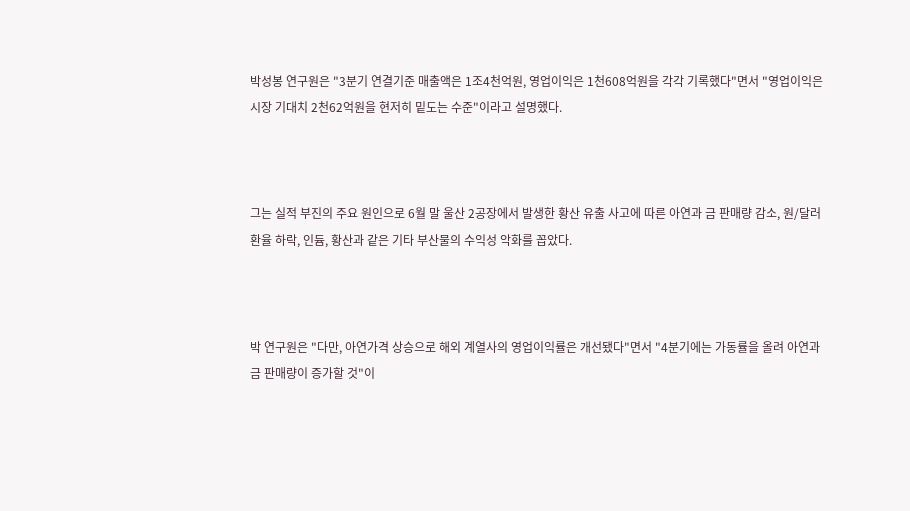박성봉 연구원은 "3분기 연결기준 매출액은 1조4천억원, 영업이익은 1천608억원을 각각 기록했다"면서 "영업이익은 시장 기대치 2천62억원을 현저히 밑도는 수준"이라고 설명했다.



그는 실적 부진의 주요 원인으로 6월 말 울산 2공장에서 발생한 황산 유출 사고에 따른 아연과 금 판매량 감소, 원/달러 환율 하락, 인듐, 황산과 같은 기타 부산물의 수익성 악화를 꼽았다.



박 연구원은 "다만, 아연가격 상승으로 해외 계열사의 영업이익률은 개선됐다"면서 "4분기에는 가동률을 올려 아연과 금 판매량이 증가할 것"이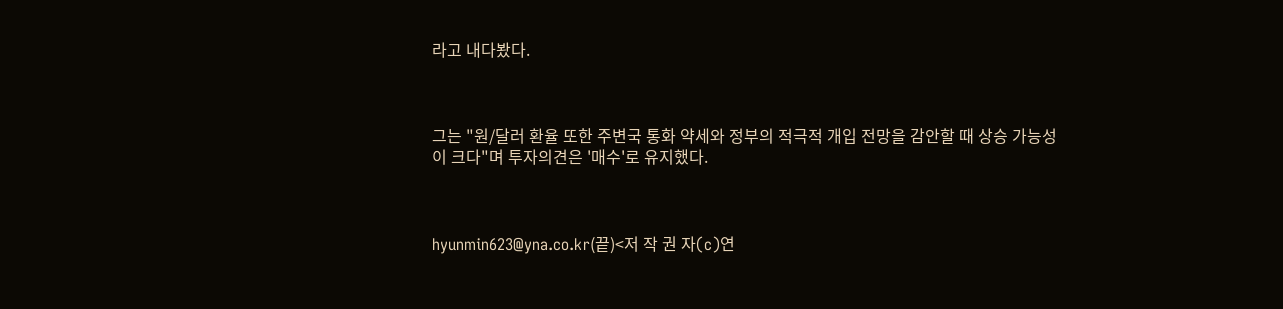라고 내다봤다.



그는 "원/달러 환율 또한 주변국 통화 약세와 정부의 적극적 개입 전망을 감안할 때 상승 가능성이 크다"며 투자의견은 '매수'로 유지했다.



hyunmin623@yna.co.kr(끝)<저 작 권 자(c)연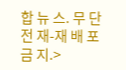합 뉴 스. 무 단 전 재-재 배 포 금 지.>